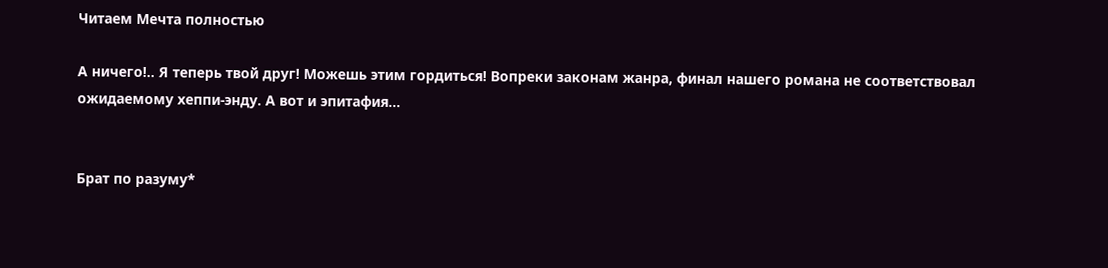Читаем Мечта полностью

А ничего!.. Я теперь твой друг! Можешь этим гордиться! Вопреки законам жанра, финал нашего романа не соответствовал ожидаемому хеппи-энду. А вот и эпитафия…


Брат по разуму*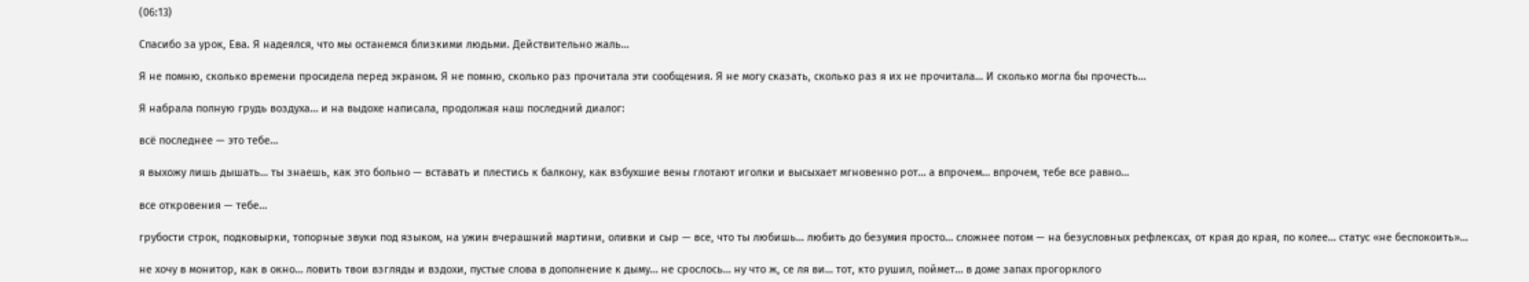(06:13)

Спасибо за урок, Ева. Я надеялся, что мы останемся близкими людьми. Действительно жаль…

Я не помню, сколько времени просидела перед экраном. Я не помню, сколько раз прочитала эти сообщения. Я не могу сказать, сколько раз я их не прочитала… И сколько могла бы прочесть…

Я набрала полную грудь воздуха… и на выдохе написала, продолжая наш последний диалог:

всё последнее — это тебе…

я выхожу лишь дышать… ты знаешь, как это больно — вставать и плестись к балкону, как взбухшие вены глотают иголки и высыхает мгновенно рот… а впрочем… впрочем, тебе все равно…

все откровения — тебе…

грубости строк, подковырки, топорные звуки под языком, на ужин вчерашний мартини, оливки и сыр — все, что ты любишь… любить до безумия просто… сложнее потом — на безусловных рефлексах, от края до края, по колее… статус «не беспокоить»…

не хочу в монитор, как в окно… ловить твои взгляды и вздохи, пустые слова в дополнение к дыму… не срослось… ну что ж, се ля ви… тот, кто рушил, поймет… в доме запах прогорклого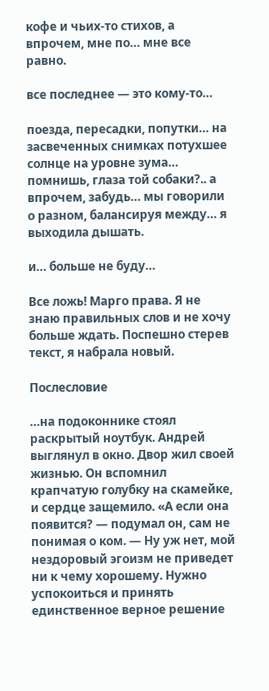кофе и чьих-то стихов, а впрочем, мне по… мне все равно.

все последнее — это кому-то…

поезда, пересадки, попутки… на засвеченных снимках потухшее солнце на уровне зума… помнишь, глаза той собаки?.. а впрочем, забудь… мы говорили о разном, балансируя между… я выходила дышать.

и… больше не буду…

Все ложь! Марго права. Я не знаю правильных слов и не хочу больше ждать. Поспешно стерев текст, я набрала новый.

Послесловие

…на подоконнике стоял раскрытый ноутбук. Андрей выглянул в окно. Двор жил своей жизнью. Он вспомнил крапчатую голубку на скамейке, и сердце защемило. «А если она появится? — подумал он, сам не понимая о ком. — Ну уж нет, мой нездоровый эгоизм не приведет ни к чему хорошему. Нужно успокоиться и принять единственное верное решение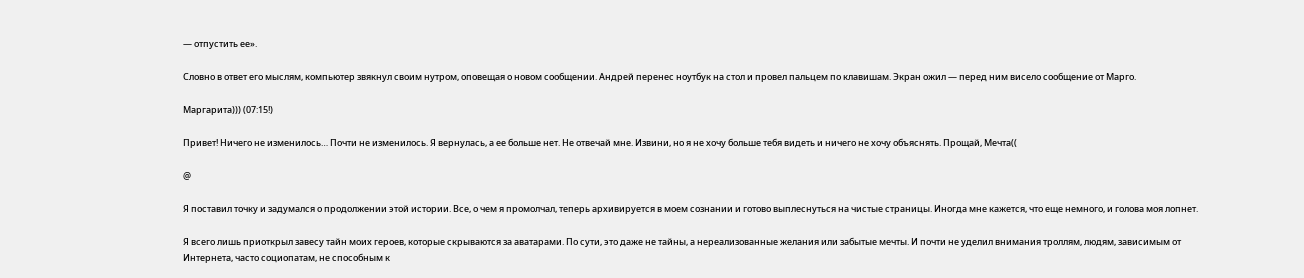— отпустить ее».

Словно в ответ его мыслям, компьютер звякнул своим нутром, оповещая о новом сообщении. Андрей перенес ноутбук на стол и провел пальцем по клавишам. Экран ожил — перед ним висело сообщение от Марго.

Маргарита))) (07:15!)

Привет! Ничего не изменилось… Почти не изменилось. Я вернулась, а ее больше нет. Не отвечай мне. Извини, но я не хочу больше тебя видеть и ничего не хочу объяснять. Прощай, Мечта((

@

Я поставил точку и задумался о продолжении этой истории. Все, о чем я промолчал, теперь архивируется в моем сознании и готово выплеснуться на чистые страницы. Иногда мне кажется, что еще немного, и голова моя лопнет.

Я всего лишь приоткрыл завесу тайн моих героев, которые скрываются за аватарами. По сути, это даже не тайны, а нереализованные желания или забытые мечты. И почти не уделил внимания троллям, людям, зависимым от Интернета, часто социопатам, не способным к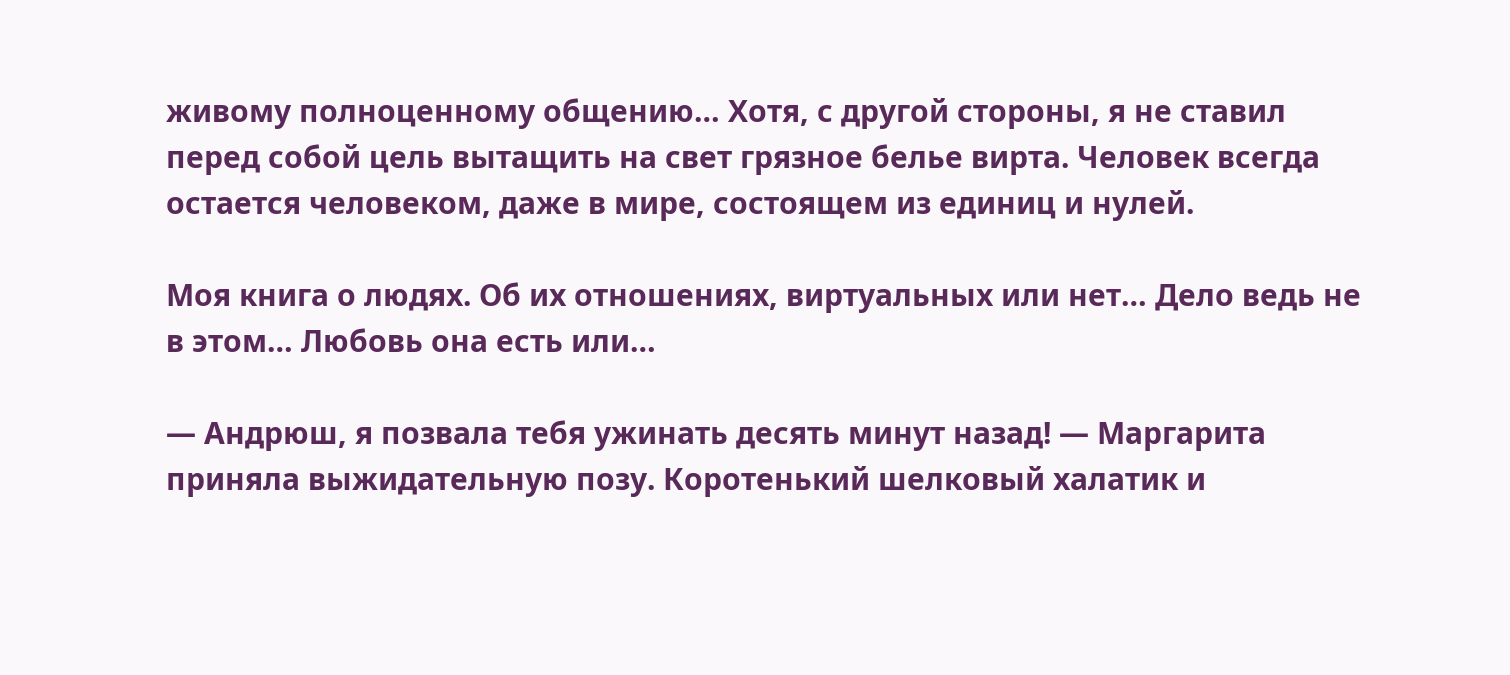живому полноценному общению… Хотя, с другой стороны, я не ставил перед собой цель вытащить на свет грязное белье вирта. Человек всегда остается человеком, даже в мире, состоящем из единиц и нулей.

Моя книга о людях. Об их отношениях, виртуальных или нет… Дело ведь не в этом… Любовь она есть или…

— Андрюш, я позвала тебя ужинать десять минут назад! — Маргарита приняла выжидательную позу. Коротенький шелковый халатик и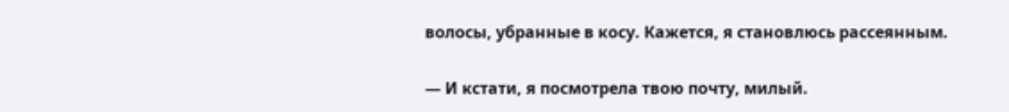волосы, убранные в косу. Кажется, я становлюсь рассеянным.

— И кстати, я посмотрела твою почту, милый.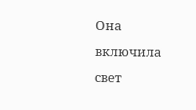Она включила свет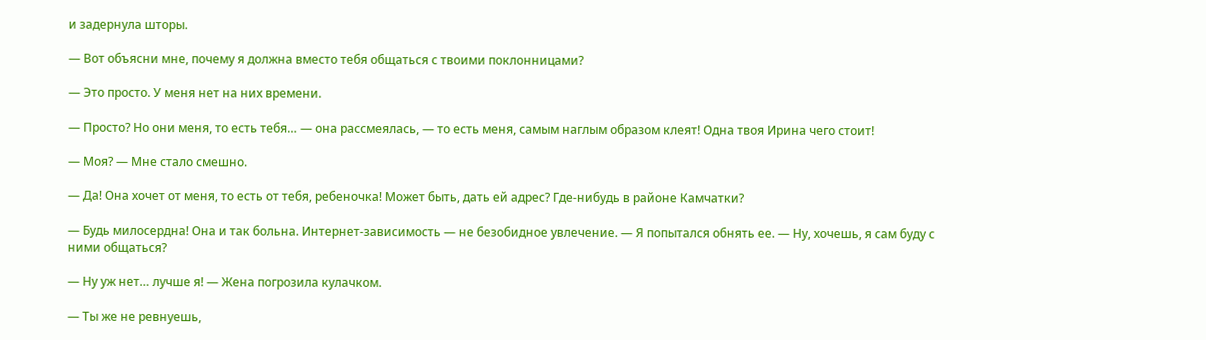и задернула шторы.

— Вот объясни мне, почему я должна вместо тебя общаться с твоими поклонницами?

— Это просто. У меня нет на них времени.

— Просто? Но они меня, то есть тебя… — она рассмеялась, — то есть меня, самым наглым образом клеят! Одна твоя Ирина чего стоит!

— Моя? — Мне стало смешно.

— Да! Она хочет от меня, то есть от тебя, ребеночка! Может быть, дать ей адрес? Где-нибудь в районе Камчатки?

— Будь милосердна! Она и так больна. Интернет-зависимость — не безобидное увлечение. — Я попытался обнять ее. — Ну, хочешь, я сам буду с ними общаться?

— Ну уж нет… лучше я! — Жена погрозила кулачком.

— Ты же не ревнуешь,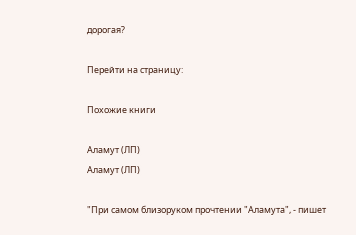дорогая?

Перейти на страницу:

Похожие книги

Аламут (ЛП)
Аламут (ЛП)

"При самом близоруком прочтении "Аламута", - пишет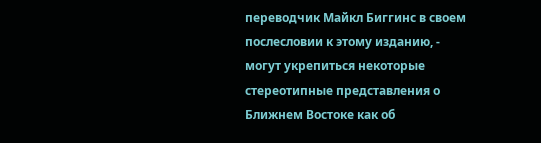переводчик Майкл Биггинс в своем послесловии к этому изданию, - могут укрепиться некоторые стереотипные представления о Ближнем Востоке как об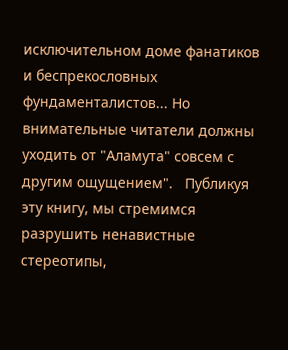исключительном доме фанатиков и беспрекословных фундаменталистов... Но внимательные читатели должны уходить от "Аламута" совсем с другим ощущением".   Публикуя эту книгу, мы стремимся разрушить ненавистные стереотипы,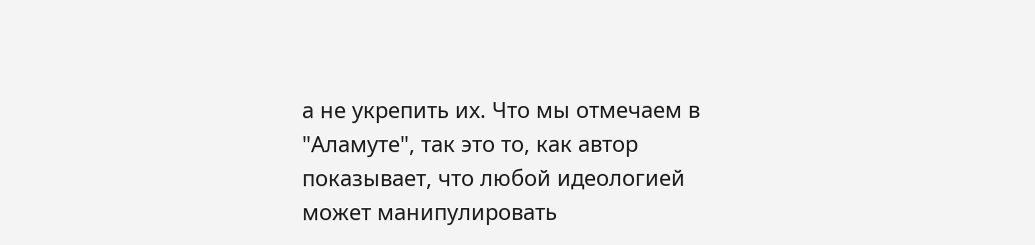а не укрепить их. Что мы отмечаем в "Аламуте", так это то, как автор показывает, что любой идеологией может манипулировать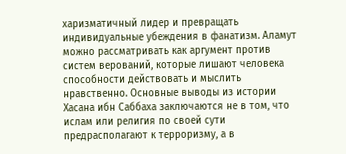харизматичный лидер и превращать индивидуальные убеждения в фанатизм. Аламут можно рассматривать как аргумент против систем верований, которые лишают человека способности действовать и мыслить нравственно. Основные выводы из истории Хасана ибн Саббаха заключаются не в том, что ислам или религия по своей сути предрасполагают к терроризму, а в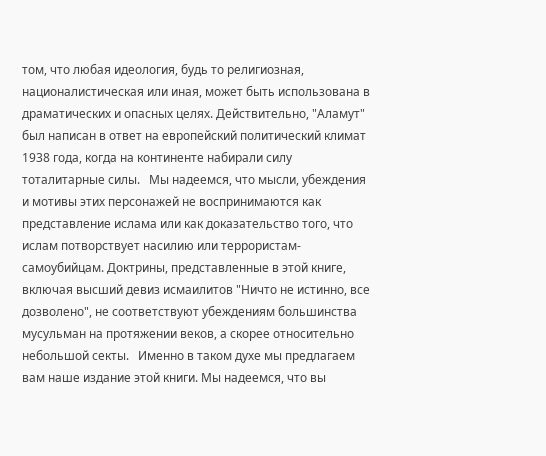том, что любая идеология, будь то религиозная, националистическая или иная, может быть использована в драматических и опасных целях. Действительно, "Аламут" был написан в ответ на европейский политический климат 1938 года, когда на континенте набирали силу тоталитарные силы.   Мы надеемся, что мысли, убеждения и мотивы этих персонажей не воспринимаются как представление ислама или как доказательство того, что ислам потворствует насилию или террористам-самоубийцам. Доктрины, представленные в этой книге, включая высший девиз исмаилитов "Ничто не истинно, все дозволено", не соответствуют убеждениям большинства мусульман на протяжении веков, а скорее относительно небольшой секты.   Именно в таком духе мы предлагаем вам наше издание этой книги. Мы надеемся, что вы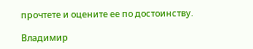прочтете и оцените ее по достоинству.

Владимир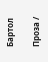Бартол

Проза /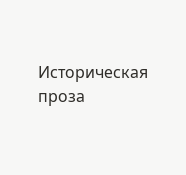Историческая проза